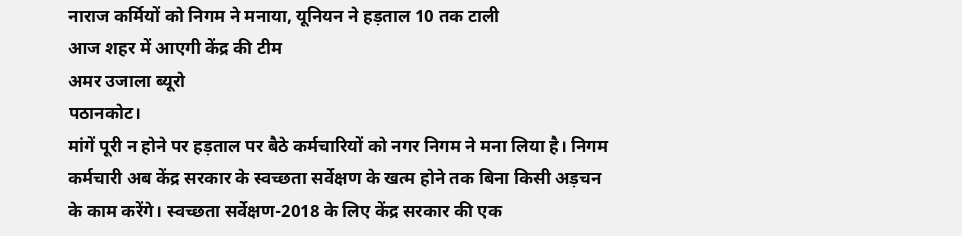नाराज कर्मियों को निगम ने मनाया, यूनियन ने हड़ताल 10 तक टाली
आज शहर में आएगी केंद्र की टीम
अमर उजाला ब्यूरो
पठानकोट।
मांगें पूरी न होने पर हड़ताल पर बैठे कर्मचारियों को नगर निगम ने मना लिया है। निगम कर्मचारी अब केंद्र सरकार के स्वच्छता सर्वेक्षण के खत्म होने तक बिना किसी अड़चन के काम करेंगे। स्वच्छता सर्वेक्षण-2018 के लिए केंद्र सरकार की एक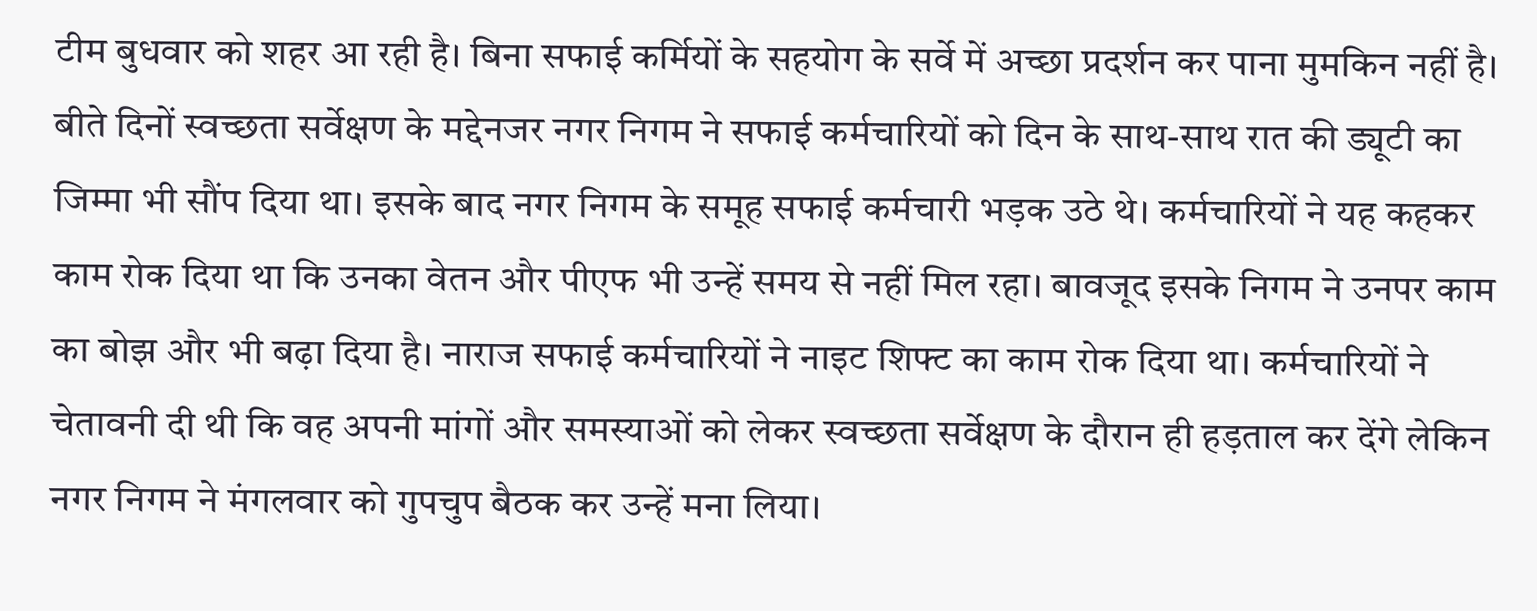टीम बुधवार को शहर आ रही है। बिना सफाई कर्मियों के सहयोग के सर्वे में अच्छा प्रदर्शन कर पाना मुमकिन नहीं है।
बीते दिनों स्वच्छता सर्वेक्षण के मद्देनजर नगर निगम ने सफाई कर्मचारियों को दिन के साथ-साथ रात की ड्यूटी का जिम्मा भी सौंप दिया था। इसके बाद नगर निगम के समूह सफाई कर्मचारी भड़क उठे थे। कर्मचारियों ने यह कहकर काम रोक दिया था कि उनका वेतन और पीएफ भी उन्हें समय से नहीं मिल रहा। बावजूद इसके निगम ने उनपर काम का बोझ और भी बढ़ा दिया है। नाराज सफाई कर्मचारियों ने नाइट शिफ्ट का काम रोक दिया था। कर्मचारियों ने चेतावनी दी थी कि वह अपनी मांगों और समस्याओं को लेकर स्वच्छता सर्वेक्षण के दौरान ही हड़ताल कर देंगे लेकिन नगर निगम ने मंगलवार को गुपचुप बैठक कर उन्हें मना लिया।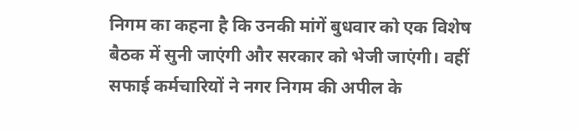निगम का कहना है कि उनकी मांगें बुधवार को एक विशेष बैठक में सुनी जाएंगी और सरकार को भेजी जाएंगी। वहीं सफाई कर्मचारियों ने नगर निगम की अपील के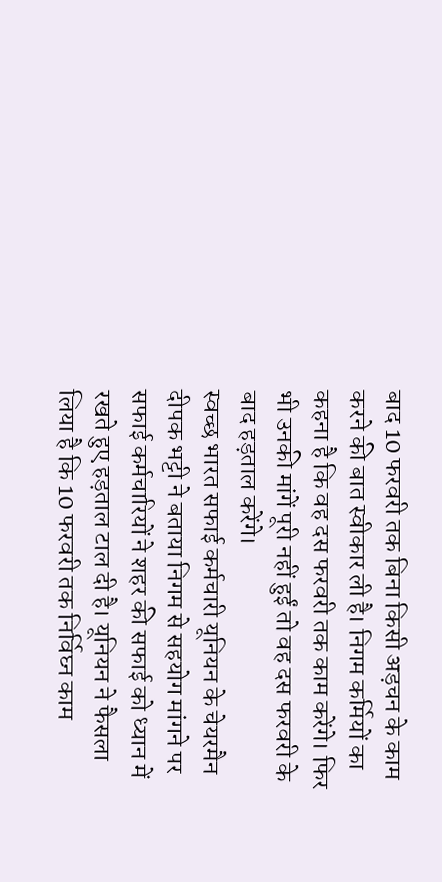बाद 10 फरवरी तक बिना किसी अड़चन के काम करने की बात स्वीकार ली है। निगम कर्मियों का कहना है कि वह दस फरवरी तक काम करेंगे। फिर भी उनकी मांगें पूरी नहीं हुईं तो वह दस फरवरी के बाद हड़ताल करेंगे।
स्वच्छ भारत सफाई कर्मचारी यूनियन के चेयरमैन दीपक भट्टी ने बताया निगम से सहयोग मांगने पर सफाई कर्मचारियों ने शहर की सफाई को ध्यान में रखते हुए हड़ताल टाल दी है। यूनियन ने फैसला लिया है कि 10 फरवरी तक निर्विघ्न काम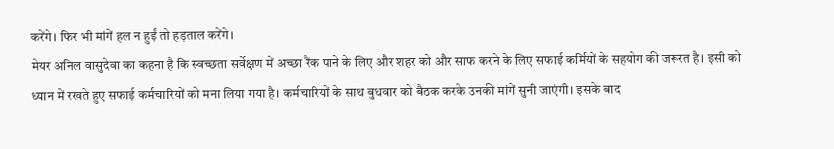करेंगे। फिर भी मांगें हल न हुईं तो हड़ताल करेंगे।
मेयर अनिल वासुदेवा का कहना है कि स्वच्छता सर्वेक्षण में अच्छा रैंक पाने के लिए और शहर को और साफ करने के लिए सफाई कर्मियों के सहयोग की जरूरत है। इसी को ध्यान में रखते हुए सफाई कर्मचारियों को मना लिया गया है। कर्मचारियों के साथ बुधवार को बैठक करके उनकी मांगें सुनी जाएंगी। इसके बाद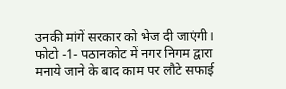उनकी मांगें सरकार को भेज दी जाएंगी।
फोटो -1- पठानकोट में नगर निगम द्वारा मनाये जाने के बाद काम पर लौटे सफाई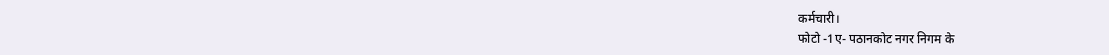कर्मचारी।
फोटो -1ए- पठानकोट नगर निगम के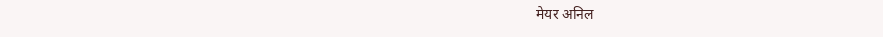मेयर अनिल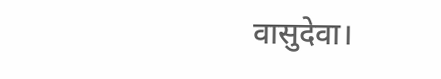वासुदेवा।